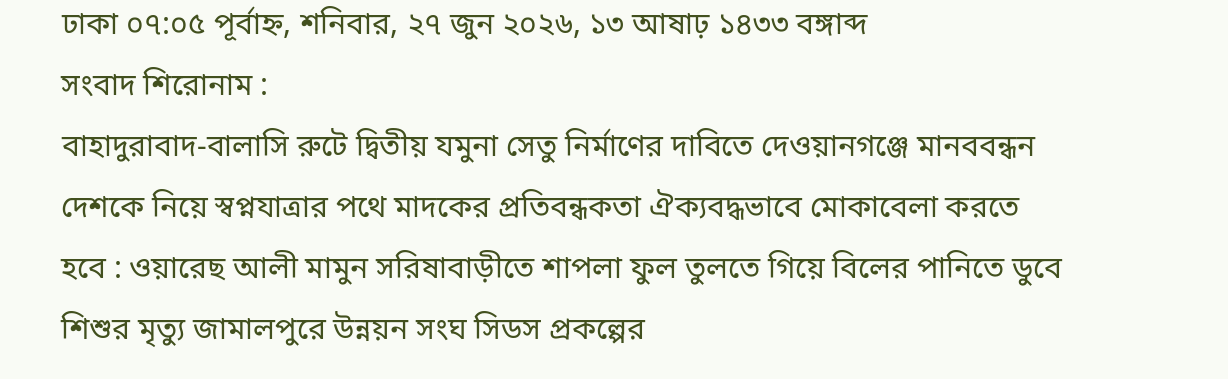ঢাকা ০৭:০৫ পূর্বাহ্ন, শনিবার, ২৭ জুন ২০২৬, ১৩ আষাঢ় ১৪৩৩ বঙ্গাব্দ
সংবাদ শিরোনাম :
বাহাদুরাবাদ-বালাসি রুটে দ্বিতীয় যমুনা সেতু নির্মাণের দাবিতে দেওয়ানগঞ্জে মানববন্ধন দেশকে নিয়ে স্বপ্নযাত্রার পথে মাদকের প্রতিবন্ধকতা ঐক্যবদ্ধভাবে মোকাবেলা করতে হবে : ওয়ারেছ আলী মামুন সরিষাবাড়ীতে শাপলা ফুল তুলতে গিয়ে বিলের পানিতে ডুবে শিশুর মৃত্যু জামালপুরে উন্নয়ন সংঘ সিডস প্রকল্পের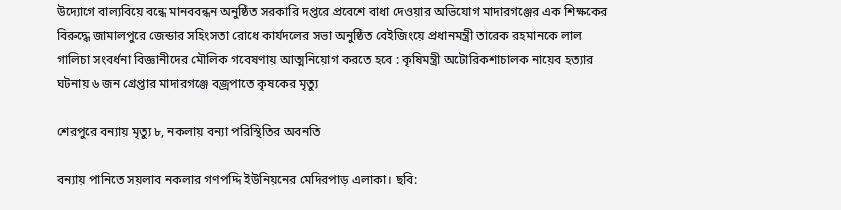উদ্যোগে বাল্যবিয়ে বন্ধে মানববন্ধন অনুষ্ঠিত সরকারি দপ্তরে প্রবেশে বাধা দেওয়ার অভিযোগ মাদারগঞ্জের এক শিক্ষকের বিরুদ্ধে জামালপুরে জেন্ডার সহিংসতা রোধে কার্যদলের সভা অনুষ্ঠিত বেইজিংয়ে প্রধানমন্ত্রী তারেক রহমানকে লাল গালিচা সংবর্ধনা বিজ্ঞানীদের মৌলিক গবেষণায় আত্মনিয়োগ করতে হবে : কৃষিমন্ত্রী অটোরিকশাচালক নায়েব হত্যার ঘটনায় ৬ জন গ্রেপ্তার মাদারগঞ্জে বজ্রপাতে কৃষকের মৃত্যু

শেরপুরে বন্যায় মৃত্যু ৮, নকলায় বন্যা পরিস্থিতির অবনতি

বন্যায় পানিতে সয়লাব নকলার গণপদ্দি ইউনিয়নের মেদিরপাড় এলাকা। ছবি: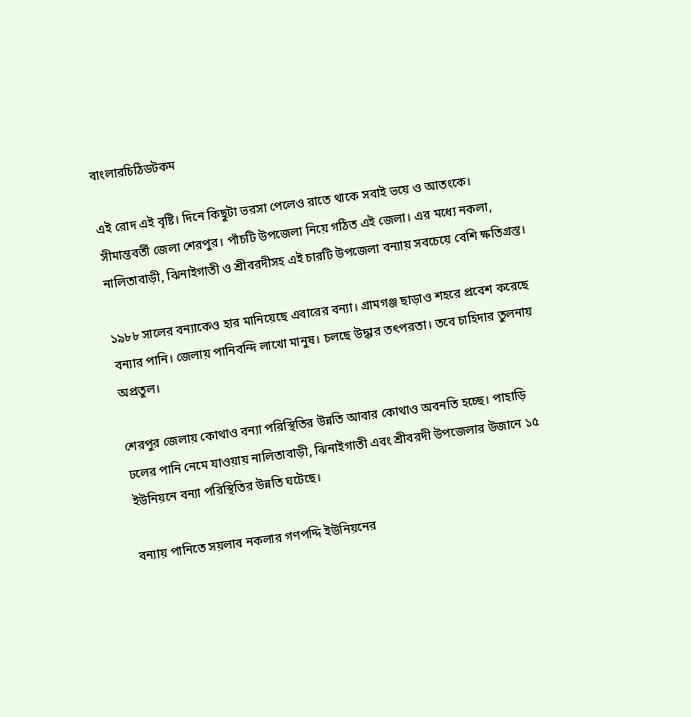বাংলারচিঠিডটকম

এই রোদ এই বৃষ্টি। দিনে কিছুটা ভরসা পেলেও রাতে থাকে সবাই ভয়ে ও আতংকে। সীমান্তবর্তী জেলা শেরপুর। পাঁচটি উপজেলা নিয়ে গঠিত এই জেলা। এর মধ্যে নকলা, নালিতাবাড়ী, ঝিনাইগাতী ও শ্রীবরদীসহ এই চারটি উপজেলা বন্যায় সবচেয়ে বেশি ক্ষতিগ্রস্ত।

১৯৮৮ সালের বন্যাকেও হার মানিয়েছে এবারের বন্যা। গ্রামগঞ্জ ছাড়াও শহরে প্রবেশ করেছে বন্যার পানি। জেলায় পানিবন্দি লাখো মানুষ। চলছে উদ্ধার তৎপরতা। তবে চাহিদার তুলনায় অপ্রতুল।

শেরপুর জেলায় কোথাও বন্যা পরিস্থিতির উন্নতি আবার কোথাও অবনতি হচ্ছে। পাহাড়ি ঢলের পানি নেমে যাওয়ায় নালিতাবাড়ী, ঝিনাইগাতী এবং শ্রীবরদী উপজেলার উজানে ১৫ ইউনিয়নে বন্যা পরিস্থিতির উন্নতি ঘটেছে।

বন্যায় পানিতে সয়লাব নকলার গণপদ্দি ইউনিয়নের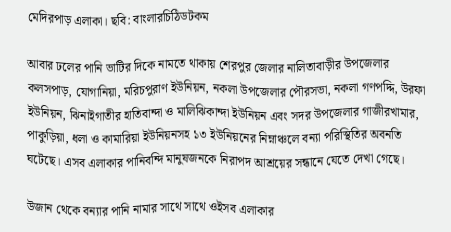মেদিরপাড় এলাকা। ছবি: বাংলারচিঠিডটকম

আবার ঢলের পানি ভাটির দিকে নামতে থাকায় শেরপুর জেলার নালিতাবাড়ীর উপজেলার কলসপাড়, যোগানিয়া, মরিচপুরাণ ইউনিয়ন, নকলা উপজেলার পৌরসভা, নকলা গণপদ্দি, উরফা ইউনিয়ন, ঝিনাইগাতীর হাতিবান্দা ও মালিঝিকান্দা ইউনিয়ন এবং সদর উপজেলার গাজীরখামার, পাকুড়িয়া, ধলা ও কামারিয়া ইউনিয়নসহ ১৩ ইউনিয়নের নিম্নাঞ্চলে বন্যা পরিস্থিতির অবনতি ঘটেছে। এসব এলাকার পানিবন্দি মানুষজনকে নিরাপদ আশ্রয়ের সন্ধানে যেতে দেখা গেছে।

উজান থেকে বন্যার পানি নামার সাথে সাথে ওইসব এলাকার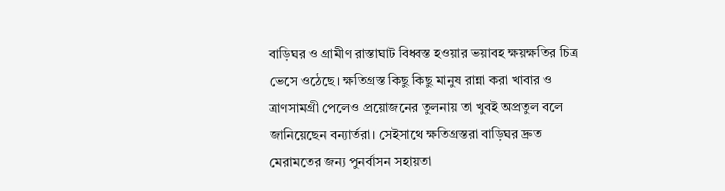বাড়িঘর ও গ্রামীণ রাস্তাঘাট বিধ্বস্ত হওয়ার ভয়াবহ ক্ষয়ক্ষতির চিত্র ভেসে ওঠেছে। ক্ষতিগ্রস্ত কিছু কিছু মানুষ রান্না করা খাবার ও ত্রাণসামগ্রী পেলেও প্রয়োজনের তুলনায় তা খুবই অপ্রতুল বলে জানিয়েছেন বন্যার্তরা। সেইসাথে ক্ষতিগ্রস্তরা বাড়িঘর দ্রুত মেরামতের জন্য পুনর্বাসন সহায়তা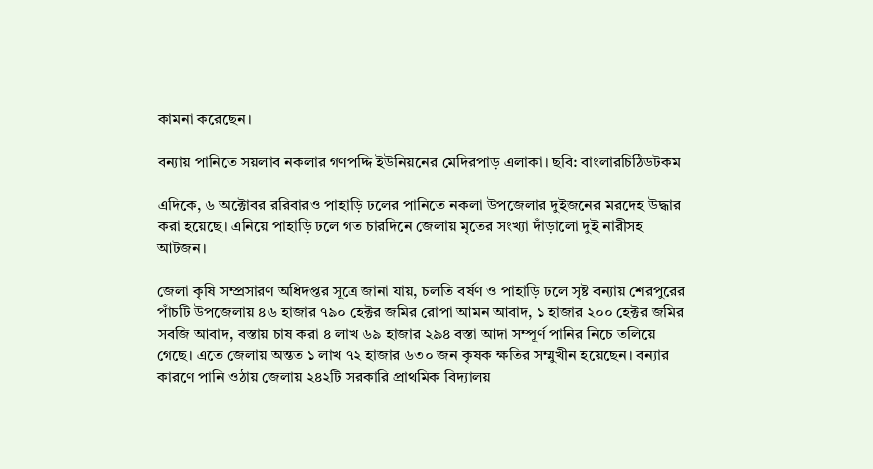কামনা করেছেন।

বন্যায় পানিতে সয়লাব নকলার গণপদ্দি ইউনিয়নের মেদিরপাড় এলাকা। ছবি: বাংলারচিঠিডটকম

এদিকে, ৬ অক্টোবর ররিবারও পাহাড়ি ঢলের পানিতে নকলা উপজেলার দুইজনের মরদেহ উদ্ধার করা হয়েছে। এনিয়ে পাহাড়ি ঢলে গত চারদিনে জেলায় মৃতের সংখ্যা দাঁড়ালো দুই নারীসহ আটজন।

জেলা কৃষি সম্প্রসারণ অধিদপ্তর সূত্রে জানা যায়, চলতি বর্ষণ ও পাহাড়ি ঢলে সৃষ্ট বন্যায় শেরপুরের পাঁচটি উপজেলায় ৪৬ হাজার ৭৯০ হেক্টর জমির রোপা আমন আবাদ, ১ হাজার ২০০ হেক্টর জমির সবজি আবাদ, বস্তায় চাষ করা ৪ লাখ ৬৯ হাজার ২৯৪ বস্তা আদা সম্পূর্ণ পানির নিচে তলিয়ে গেছে। এতে জেলায় অন্তত ১ লাখ ৭২ হাজার ৬৩০ জন কৃষক ক্ষতির সম্মুখীন হয়েছেন। বন্যার কারণে পানি ওঠায় জেলায় ২৪২টি সরকারি প্রাথমিক বিদ্যালয়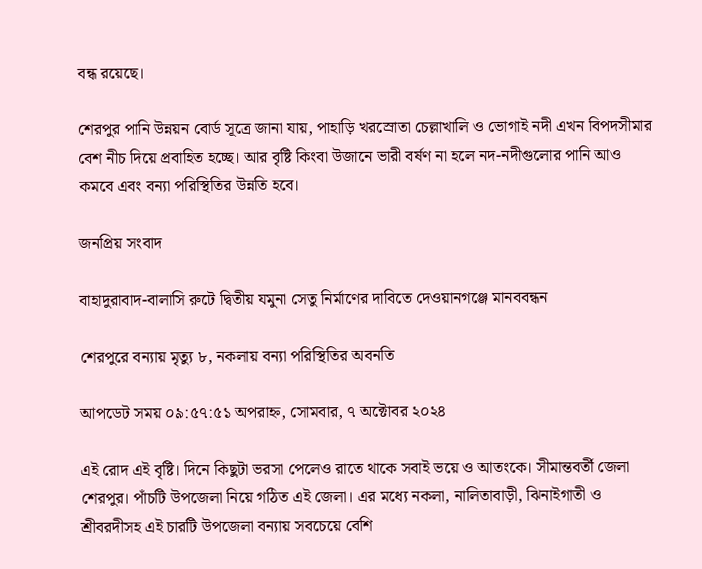বন্ধ রয়েছে।

শেরপুর পানি উন্নয়ন বোর্ড সূত্রে জানা যায়, পাহাড়ি খরস্রোতা চেল্লাখালি ও ভোগাই নদী এখন বিপদসীমার বেশ নীচ দিয়ে প্রবাহিত হচ্ছে। আর বৃষ্টি কিংবা উজানে ভারী বর্ষণ না হলে নদ-নদীগুলোর পানি আও কমবে এবং বন্যা পরিস্থিতির উন্নতি হবে।

জনপ্রিয় সংবাদ

বাহাদুরাবাদ-বালাসি রুটে দ্বিতীয় যমুনা সেতু নির্মাণের দাবিতে দেওয়ানগঞ্জে মানববন্ধন

শেরপুরে বন্যায় মৃত্যু ৮, নকলায় বন্যা পরিস্থিতির অবনতি

আপডেট সময় ০৯:৫৭:৫১ অপরাহ্ন, সোমবার, ৭ অক্টোবর ২০২৪

এই রোদ এই বৃষ্টি। দিনে কিছুটা ভরসা পেলেও রাতে থাকে সবাই ভয়ে ও আতংকে। সীমান্তবর্তী জেলা শেরপুর। পাঁচটি উপজেলা নিয়ে গঠিত এই জেলা। এর মধ্যে নকলা, নালিতাবাড়ী, ঝিনাইগাতী ও শ্রীবরদীসহ এই চারটি উপজেলা বন্যায় সবচেয়ে বেশি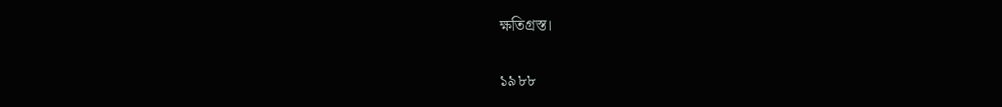ক্ষতিগ্রস্ত।

১৯৮৮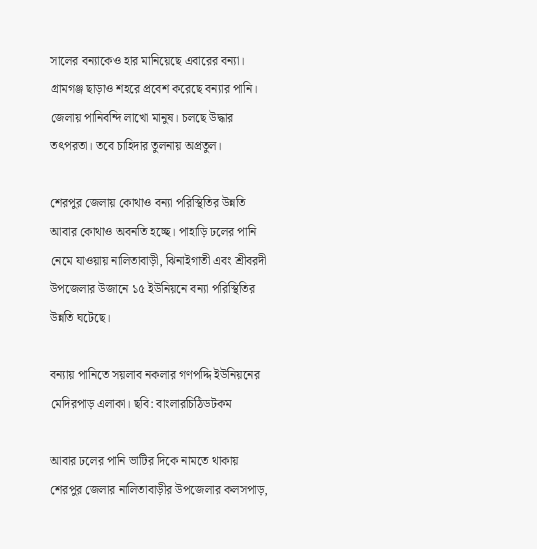সালের বন্যাকেও হার মানিয়েছে এবারের বন্যা। গ্রামগঞ্জ ছাড়াও শহরে প্রবেশ করেছে বন্যার পানি। জেলায় পানিবন্দি লাখো মানুষ। চলছে উদ্ধার তৎপরতা। তবে চাহিদার তুলনায় অপ্রতুল।

শেরপুর জেলায় কোথাও বন্যা পরিস্থিতির উন্নতি আবার কোথাও অবনতি হচ্ছে। পাহাড়ি ঢলের পানি নেমে যাওয়ায় নালিতাবাড়ী, ঝিনাইগাতী এবং শ্রীবরদী উপজেলার উজানে ১৫ ইউনিয়নে বন্যা পরিস্থিতির উন্নতি ঘটেছে।

বন্যায় পানিতে সয়লাব নকলার গণপদ্দি ইউনিয়নের মেদিরপাড় এলাকা। ছবি: বাংলারচিঠিডটকম

আবার ঢলের পানি ভাটির দিকে নামতে থাকায় শেরপুর জেলার নালিতাবাড়ীর উপজেলার কলসপাড়,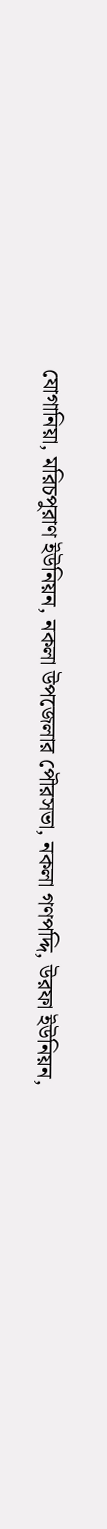যোগানিয়া, মরিচপুরাণ ইউনিয়ন, নকলা উপজেলার পৌরসভা, নকলা গণপদ্দি, উরফা ইউনিয়ন,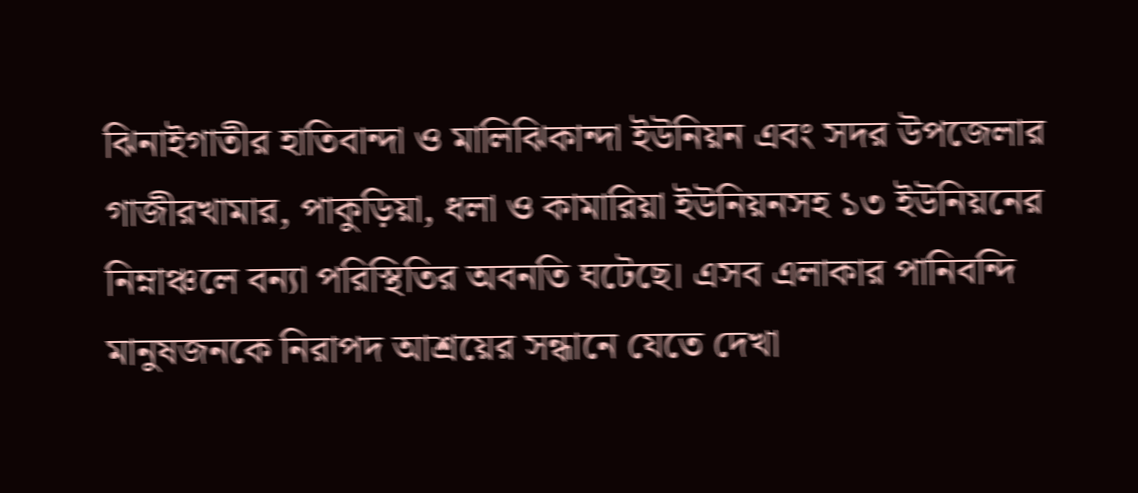ঝিনাইগাতীর হাতিবান্দা ও মালিঝিকান্দা ইউনিয়ন এবং সদর উপজেলার গাজীরখামার, পাকুড়িয়া, ধলা ও কামারিয়া ইউনিয়নসহ ১৩ ইউনিয়নের নিম্নাঞ্চলে বন্যা পরিস্থিতির অবনতি ঘটেছে। এসব এলাকার পানিবন্দি মানুষজনকে নিরাপদ আশ্রয়ের সন্ধানে যেতে দেখা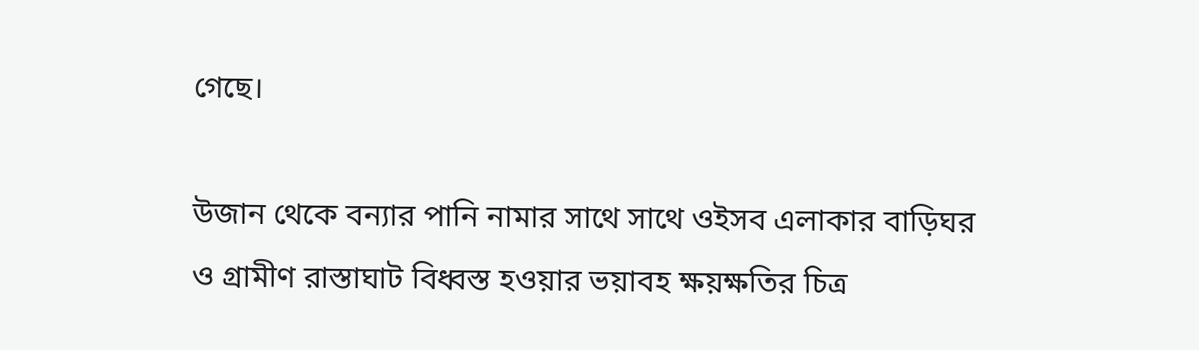গেছে।

উজান থেকে বন্যার পানি নামার সাথে সাথে ওইসব এলাকার বাড়িঘর ও গ্রামীণ রাস্তাঘাট বিধ্বস্ত হওয়ার ভয়াবহ ক্ষয়ক্ষতির চিত্র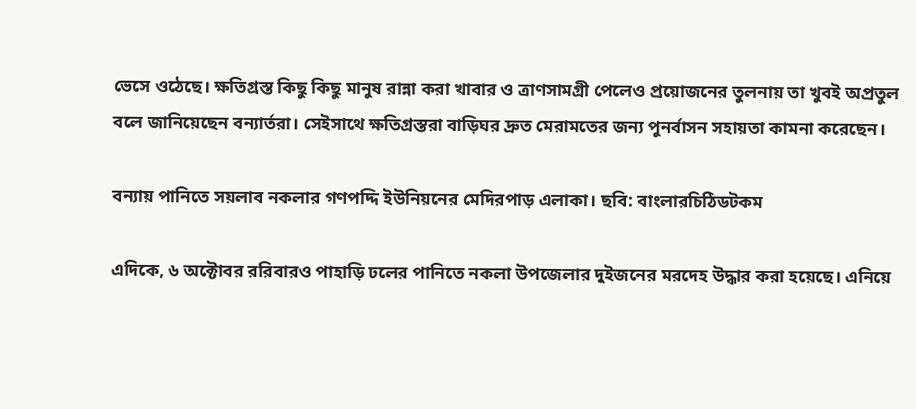ভেসে ওঠেছে। ক্ষতিগ্রস্ত কিছু কিছু মানুষ রান্না করা খাবার ও ত্রাণসামগ্রী পেলেও প্রয়োজনের তুলনায় তা খুবই অপ্রতুল বলে জানিয়েছেন বন্যার্তরা। সেইসাথে ক্ষতিগ্রস্তরা বাড়িঘর দ্রুত মেরামতের জন্য পুনর্বাসন সহায়তা কামনা করেছেন।

বন্যায় পানিতে সয়লাব নকলার গণপদ্দি ইউনিয়নের মেদিরপাড় এলাকা। ছবি: বাংলারচিঠিডটকম

এদিকে, ৬ অক্টোবর ররিবারও পাহাড়ি ঢলের পানিতে নকলা উপজেলার দুইজনের মরদেহ উদ্ধার করা হয়েছে। এনিয়ে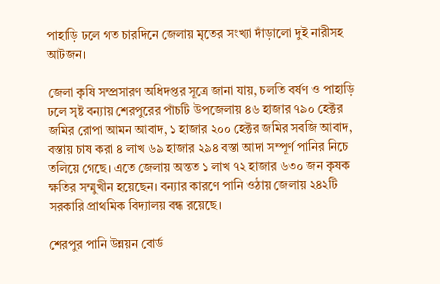পাহাড়ি ঢলে গত চারদিনে জেলায় মৃতের সংখ্যা দাঁড়ালো দুই নারীসহ আটজন।

জেলা কৃষি সম্প্রসারণ অধিদপ্তর সূত্রে জানা যায়, চলতি বর্ষণ ও পাহাড়ি ঢলে সৃষ্ট বন্যায় শেরপুরের পাঁচটি উপজেলায় ৪৬ হাজার ৭৯০ হেক্টর জমির রোপা আমন আবাদ, ১ হাজার ২০০ হেক্টর জমির সবজি আবাদ, বস্তায় চাষ করা ৪ লাখ ৬৯ হাজার ২৯৪ বস্তা আদা সম্পূর্ণ পানির নিচে তলিয়ে গেছে। এতে জেলায় অন্তত ১ লাখ ৭২ হাজার ৬৩০ জন কৃষক ক্ষতির সম্মুখীন হয়েছেন। বন্যার কারণে পানি ওঠায় জেলায় ২৪২টি সরকারি প্রাথমিক বিদ্যালয় বন্ধ রয়েছে।

শেরপুর পানি উন্নয়ন বোর্ড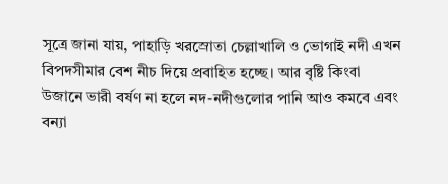সূত্রে জানা যায়, পাহাড়ি খরস্রোতা চেল্লাখালি ও ভোগাই নদী এখন বিপদসীমার বেশ নীচ দিয়ে প্রবাহিত হচ্ছে। আর বৃষ্টি কিংবা উজানে ভারী বর্ষণ না হলে নদ-নদীগুলোর পানি আও কমবে এবং বন্যা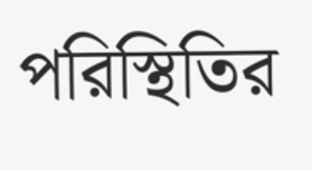পরিস্থিতির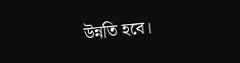উন্নতি হবে।